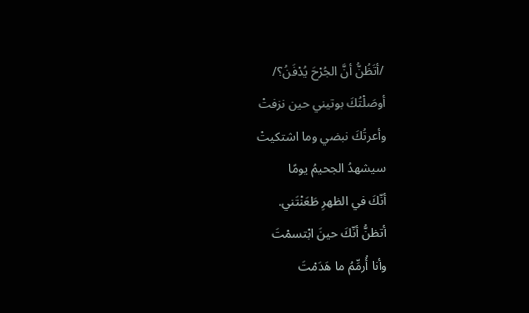/أتَظُنُّ أنَّ الجُرْحَ يُدْفَنُ؟/
أوصَلْتُكَ بوتيني حين نزفتْ
وأعرتُكَ نبضي وما اشتكيتْ
سيشهدُ الجحيمُ يومًا
أنّكَ في الظهرِ طَعَنْتَني.
أتظنُّ أنّكَ حينَ ابْتسمْتَ
وأنا أُرمِّمُ ما هَدَمْتَ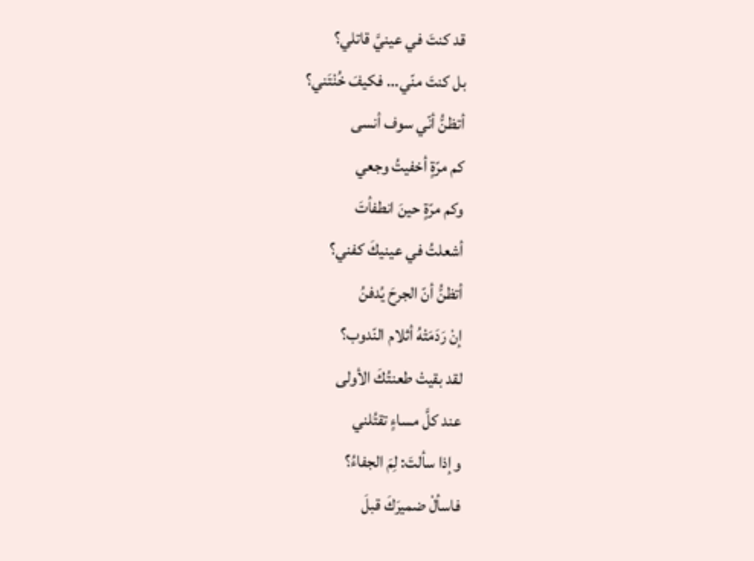قد كنتَ في عينيَّ قاتلي؟
بل كنتَ منّي... فكيفَ خُنْتَني؟
أتظنُّ أنّي سوف أنسى
كم مرّةٍ أخفيتُ وجعي
وكم مرّةٍ حينَ انطفأتَ
أشعلتُ في عينيكَ كفني؟
أتظنُّ أنّ الجرحَ يُدفنُ
إنْ رَدَمَتْهُ أثلام النّدوب؟
لقد بقيتْ طعنتُكَ الأولى
عند كلَّ مساءٍ تقتُلني
وإذا سألتَ: لِمَ الجفاءُ؟
فاسألْ ضميرَكَ قبلَ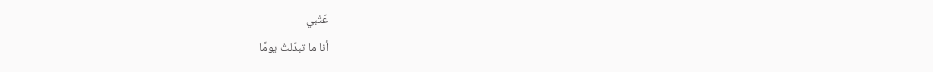عَتْبي
أنا ما تبدّلتُ يومًا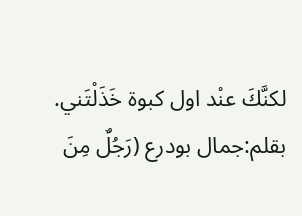لكنَّكَ عنْد اول كبوة خَذَلْتَني.
بقلم:جمال بودرع (رَجُلٌ مِنَ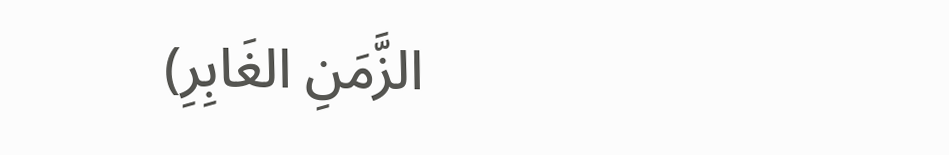الزَّمَنِ الغَابِرِ)